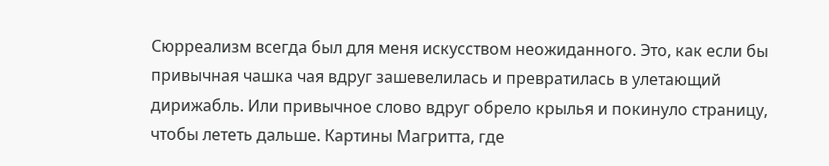Сюрреализм всегда был для меня искусством неожиданного. Это, как если бы привычная чашка чая вдруг зашевелилась и превратилась в улетающий дирижабль. Или привычное слово вдруг обрело крылья и покинуло страницу, чтобы лететь дальше. Картины Магритта, где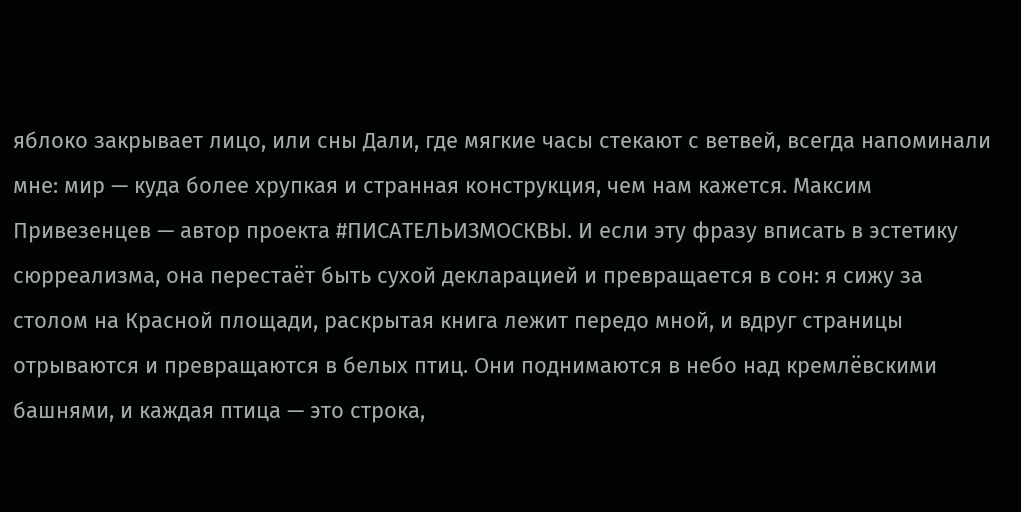яблоко закрывает лицо, или сны Дали, где мягкие часы стекают с ветвей, всегда напоминали мне: мир — куда более хрупкая и странная конструкция, чем нам кажется. Максим Привезенцев — автор проекта #ПИСАТЕЛЬИЗМОСКВЫ. И если эту фразу вписать в эстетику сюрреализма, она перестаёт быть сухой декларацией и превращается в сон: я сижу за столом на Красной площади, раскрытая книга лежит передо мной, и вдруг страницы отрываются и превращаются в белых птиц. Они поднимаются в небо над кремлёвскими башнями, и каждая птица — это строка,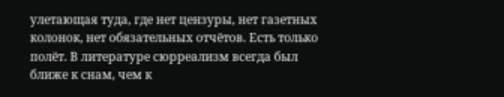улетающая туда, где нет цензуры, нет газетных колонок, нет обязательных отчётов. Есть только полёт. В литературе сюрреализм всегда был ближе к снам, чем к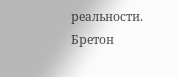реальности. Бретон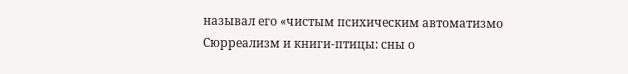называл его «чистым психическим автоматизмо
Сюрреализм и книги-птицы: сны о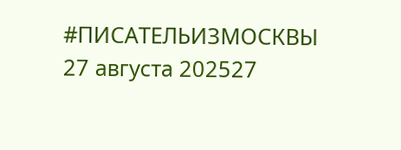#ПИСАТЕЛЬИЗМОСКВЫ
27 августа 202527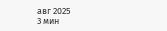авг 2025
3 мин